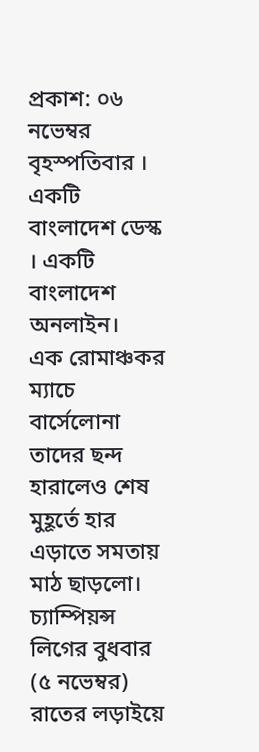প্রকাশ: ০৬ নভেম্বর বৃহস্পতিবার । একটি বাংলাদেশ ডেস্ক । একটি বাংলাদেশ অনলাইন।
এক রোমাঞ্চকর ম্যাচে বার্সেলোনা তাদের ছন্দ হারালেও শেষ মুহূর্তে হার এড়াতে সমতায় মাঠ ছাড়লো। চ্যাম্পিয়ন্স লিগের বুধবার (৫ নভেম্বর) রাতের লড়াইয়ে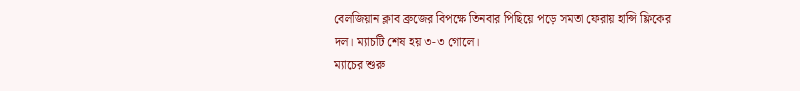বেলজিয়ান ক্লাব ব্রুজের বিপক্ষে তিনবার পিছিয়ে পড়ে সমতা ফেরায় হান্সি ফ্লিকের দল। ম্যাচটি শেষ হয় ৩-৩ গোলে।
ম্যাচের শুরু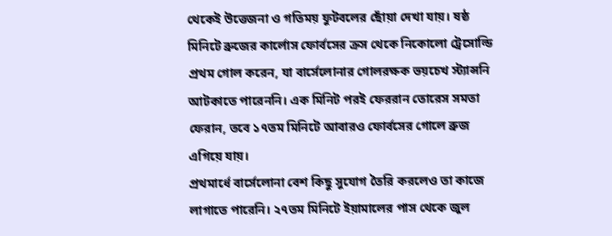থেকেই উত্তেজনা ও গতিময় ফুটবলের ছোঁয়া দেখা যায়। ষষ্ঠ মিনিটে ব্রুজের কার্লোস ফোর্বসের ক্রস থেকে নিকোলো ট্রেসোল্ডি প্রথম গোল করেন, যা বার্সেলোনার গোলরক্ষক ভয়চেখ স্ট্যান্সনি আটকাতে পারেননি। এক মিনিট পরই ফেররান তোরেস সমতা ফেরান, তবে ১৭তম মিনিটে আবারও ফোর্বসের গোলে ব্রুজ এগিয়ে যায়।
প্রথমার্ধে বার্সেলোনা বেশ কিছু সুযোগ তৈরি করলেও তা কাজে লাগাতে পারেনি। ২৭তম মিনিটে ইয়ামালের পাস থেকে জুল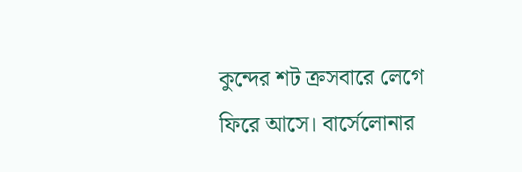কুন্দের শট ক্রসবারে লেগে ফিরে আসে। বার্সেলোনার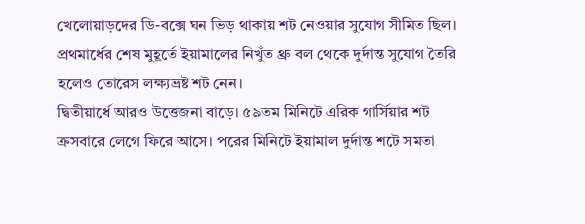খেলোয়াড়দের ডি-বক্সে ঘন ভিড় থাকায় শট নেওয়ার সুযোগ সীমিত ছিল। প্রথমার্ধের শেষ মুহূর্তে ইয়ামালের নিখুঁত থ্রু বল থেকে দুর্দান্ত সুযোগ তৈরি হলেও তোরেস লক্ষ্যভ্রষ্ট শট নেন।
দ্বিতীয়ার্ধে আরও উত্তেজনা বাড়ে। ৫৯তম মিনিটে এরিক গার্সিয়ার শট ক্রসবারে লেগে ফিরে আসে। পরের মিনিটে ইয়ামাল দুর্দান্ত শটে সমতা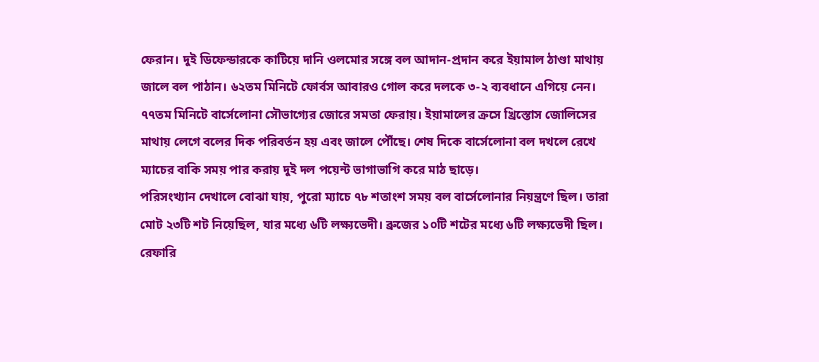ফেরান। দুই ডিফেন্ডারকে কাটিয়ে দানি ওলমোর সঙ্গে বল আদান-প্রদান করে ইয়ামাল ঠাণ্ডা মাথায় জালে বল পাঠান। ৬২তম মিনিটে ফোর্বস আবারও গোল করে দলকে ৩-২ ব্যবধানে এগিয়ে নেন।
৭৭তম মিনিটে বার্সেলোনা সৌভাগ্যের জোরে সমতা ফেরায়। ইয়ামালের ক্রসে খ্রিস্তোস জোলিসের মাথায় লেগে বলের দিক পরিবর্তন হয় এবং জালে পৌঁছে। শেষ দিকে বার্সেলোনা বল দখলে রেখে ম্যাচের বাকি সময় পার করায় দুই দল পয়েন্ট ভাগাভাগি করে মাঠ ছাড়ে।
পরিসংখ্যান দেখালে বোঝা যায়, পুরো ম্যাচে ৭৮ শতাংশ সময় বল বার্সেলোনার নিয়ন্ত্রণে ছিল। তারা মোট ২৩টি শট নিয়েছিল, যার মধ্যে ৬টি লক্ষ্যভেদী। ব্রুজের ১০টি শটের মধ্যে ৬টি লক্ষ্যভেদী ছিল। রেফারি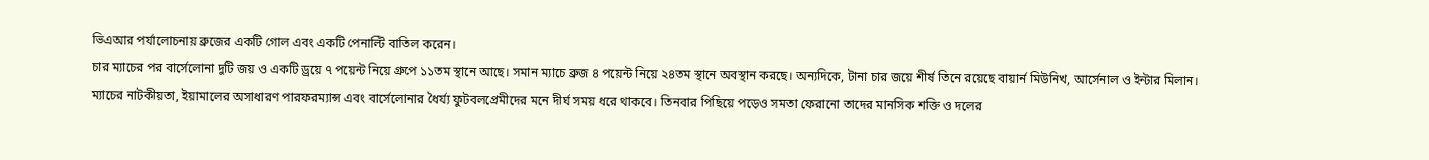ভিএআর পর্যালোচনায় ব্রুজের একটি গোল এবং একটি পেনাল্টি বাতিল করেন।
চার ম্যাচের পর বার্সেলোনা দুটি জয় ও একটি ড্রয়ে ৭ পয়েন্ট নিয়ে গ্রুপে ১১তম স্থানে আছে। সমান ম্যাচে ব্রুজ ৪ পয়েন্ট নিয়ে ২৪তম স্থানে অবস্থান করছে। অন্যদিকে, টানা চার জয়ে শীর্ষ তিনে রয়েছে বায়ার্ন মিউনিখ, আর্সেনাল ও ইন্টার মিলান।
ম্যাচের নাটকীয়তা, ইয়ামালের অসাধারণ পারফরম্যান্স এবং বার্সেলোনার ধৈর্য্য ফুটবলপ্রেমীদের মনে দীর্ঘ সময় ধরে থাকবে। তিনবার পিছিয়ে পড়েও সমতা ফেরানো তাদের মানসিক শক্তি ও দলের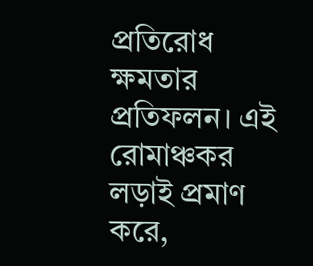প্রতিরোধ ক্ষমতার প্রতিফলন। এই রোমাঞ্চকর লড়াই প্রমাণ করে,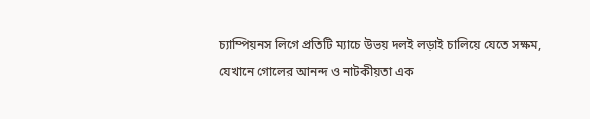চ্যাম্পিয়নস লিগে প্রতিটি ম্যাচে উভয় দলই লড়াই চালিয়ে যেতে সক্ষম, যেখানে গোলের আনন্দ ও নাটকীয়তা এক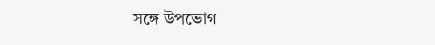সঙ্গে উপভোগ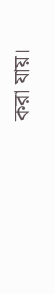করা যায়।